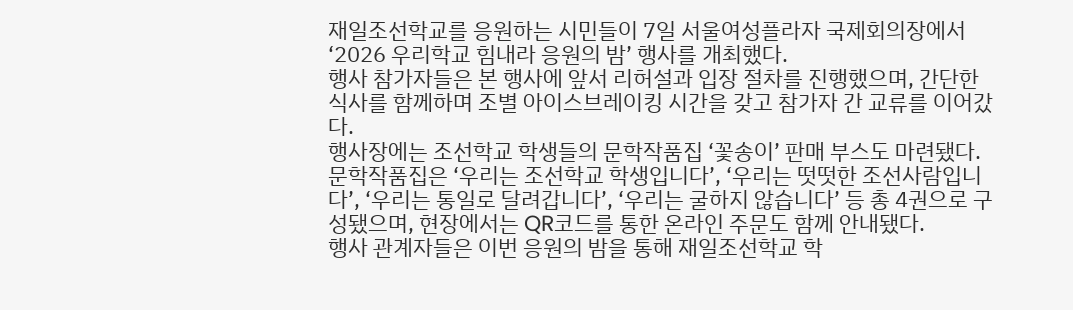재일조선학교를 응원하는 시민들이 7일 서울여성플라자 국제회의장에서 ‘2026 우리학교 힘내라 응원의 밤’ 행사를 개최했다.
행사 참가자들은 본 행사에 앞서 리허설과 입장 절차를 진행했으며, 간단한 식사를 함께하며 조별 아이스브레이킹 시간을 갖고 참가자 간 교류를 이어갔다.
행사장에는 조선학교 학생들의 문학작품집 ‘꽃송이’ 판매 부스도 마련됐다. 문학작품집은 ‘우리는 조선학교 학생입니다’, ‘우리는 떳떳한 조선사람입니다’, ‘우리는 통일로 달려갑니다’, ‘우리는 굴하지 않습니다’ 등 총 4권으로 구성됐으며, 현장에서는 QR코드를 통한 온라인 주문도 함께 안내됐다.
행사 관계자들은 이번 응원의 밤을 통해 재일조선학교 학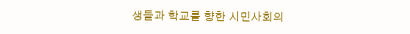생들과 학교를 향한 시민사회의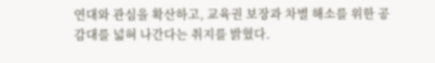연대와 관심을 확산하고, 교육권 보장과 차별 해소를 위한 공감대를 넓혀 나간다는 취지를 밝혔다.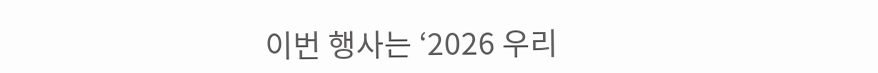이번 행사는 ‘2026 우리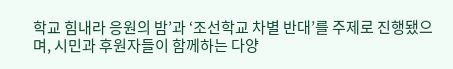학교 힘내라 응원의 밤’과 ‘조선학교 차별 반대’를 주제로 진행됐으며, 시민과 후원자들이 함께하는 다양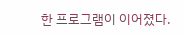한 프로그램이 이어졌다.